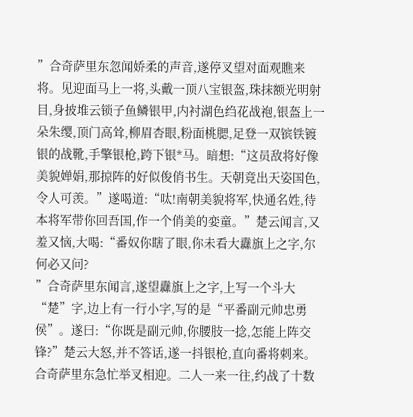”合奇萨里东忽闻娇柔的声音,遂停叉望对面观瞧来将。见迎面马上一将,头戴一顶八宝银盔,珠抹额光明射目,身披堆云锁子鱼鳞银甲,内衬湖色绉花战袍,银盔上一朵朱缨,顶门高耸,柳眉杏眼,粉面桃腮,足登一双镔铁镀银的战靴,手擎银枪,跨下银*马。暗想:“这员敌将好像美貌婵娟,那掠阵的好似俊俏书生。天朝竟出天姿国色,令人可羡。”遂喝道:“呔!南朝美貌将军,快通名姓,待本将军带你回吾国,作一个俏美的娈童。”楚云闻言,又羞又恼,大喝:“番奴你瞎了眼,你未看大纛旗上之字,尔何必又问?
”合奇萨里东闻言,遂望纛旗上之字,上写一个斗大“楚”字,边上有一行小字,写的是“平番副元帅忠勇侯”。遂曰:“你既是副元帅,你腰肢一捻,怎能上阵交锋?”楚云大怒,并不答话,遂一抖银枪,直向番将刺来。合奇萨里东急忙举叉相迎。二人一来一往,约战了十数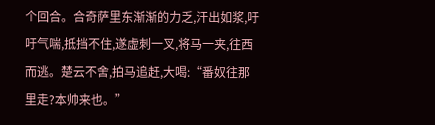个回合。合奇萨里东渐渐的力乏,汗出如浆,吁吁气喘,抵挡不住,遂虚刺一叉,将马一夹,往西而逃。楚云不舍,拍马追赶,大喝:“番奴往那里走?本帅来也。”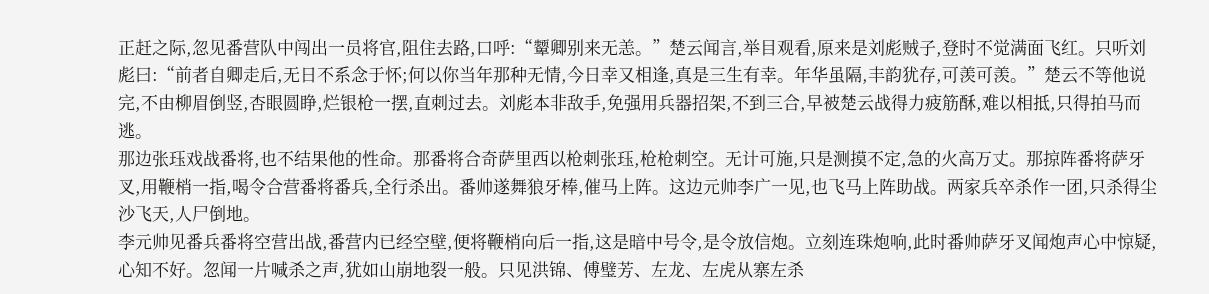正赶之际,忽见番营队中闯出一员将官,阻住去路,口呼:“颦卿别来无恙。”楚云闻言,举目观看,原来是刘彪贼子,登时不觉满面飞红。只听刘彪曰:“前者自卿走后,无日不系念于怀;何以你当年那种无情,今日幸又相逢,真是三生有幸。年华虽隔,丰韵犹存,可羡可羡。”楚云不等他说完,不由柳眉倒竖,杏眼圆睁,烂银枪一摆,直刺过去。刘彪本非敌手,免强用兵器招架,不到三合,早被楚云战得力疲筋酥,难以相抵,只得拍马而逃。
那边张珏戏战番将,也不结果他的性命。那番将合奇萨里西以枪刺张珏,枪枪刺空。无计可施,只是测摸不定,急的火高万丈。那掠阵番将萨牙叉,用鞭梢一指,喝令合营番将番兵,全行杀出。番帅遂舞狼牙棒,催马上阵。这边元帅李广一见,也飞马上阵助战。两家兵卒杀作一团,只杀得尘沙飞天,人尸倒地。
李元帅见番兵番将空营出战,番营内已经空壁,便将鞭梢向后一指,这是暗中号令,是令放信炮。立刻连珠炮响,此时番帅萨牙叉闻炮声心中惊疑,心知不好。忽闻一片喊杀之声,犹如山崩地裂一般。只见洪锦、傅璧芳、左龙、左虎从寨左杀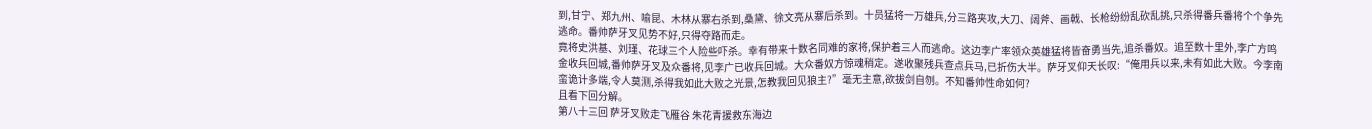到,甘宁、郑九州、喻昆、木林从寨右杀到,桑黛、徐文亮从寨后杀到。十员猛将一万雄兵,分三路夹攻,大刀、阔斧、画戟、长枪纷纷乱砍乱挑,只杀得番兵番将个个争先逃命。番帅萨牙叉见势不好,只得夺路而走。
竟将史洪基、刘瑾、花球三个人险些吓杀。幸有带来十数名同难的家将,保护着三人而逃命。这边李广率领众英雄猛将皆奋勇当先,追杀番奴。追至数十里外,李广方鸣金收兵回城,番帅萨牙叉及众番将,见李广已收兵回城。大众番奴方惊魂稍定。遂收聚残兵查点兵马,已折伤大半。萨牙叉仰天长叹:“俺用兵以来,未有如此大败。今李南蛮诡计多端,令人莫测,杀得我如此大败之光景,怎教我回见狼主?”毫无主意,欲拔剑自刎。不知番帅性命如何?
且看下回分解。
第八十三回 萨牙叉败走飞雁谷 朱花青援救东海边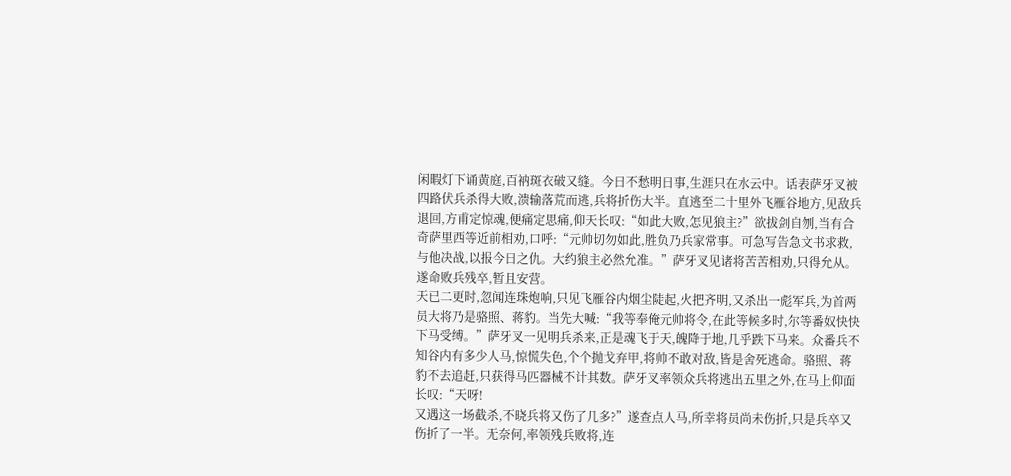闲暇灯下诵黄庭,百衲斑衣破又缝。今日不愁明日事,生涯只在水云中。话表萨牙叉被四路伏兵杀得大败,溃输落荒而逃,兵将折伤大半。直逃至二十里外飞雁谷地方,见敌兵退回,方甫定惊魂,便痛定思痛,仰天长叹:“如此大败,怎见狼主?”欲拔剑自刎,当有合奇萨里西等近前相劝,口呼:“元帅切勿如此,胜负乃兵家常事。可急写告急文书求救,与他决战,以报今日之仇。大约狼主必然允准。”萨牙叉见诸将苦苦相劝,只得允从。遂命败兵残卒,暂且安营。
天已二更时,忽闻连珠炮响,只见飞雁谷内烟尘陡起,火把齐明,又杀出一彪军兵,为首两员大将乃是骆照、蒋豹。当先大喊:“我等奉俺元帅将令,在此等候多时,尔等番奴快快下马受缚。”萨牙叉一见明兵杀来,正是魂飞于天,魄降于地,几乎跌下马来。众番兵不知谷内有多少人马,惊慌失色,个个抛戈弃甲,将帅不敢对敌,皆是舍死逃命。骆照、蒋豹不去追赶,只获得马匹器械不计其数。萨牙叉率领众兵将逃出五里之外,在马上仰面长叹:“天呀!
又遇这一场截杀,不晓兵将又伤了几多?”遂查点人马,所幸将员尚未伤折,只是兵卒又伤折了一半。无奈何,率领残兵败将,连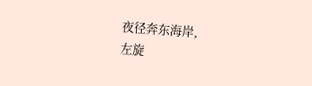夜径奔东海岸,
左旋